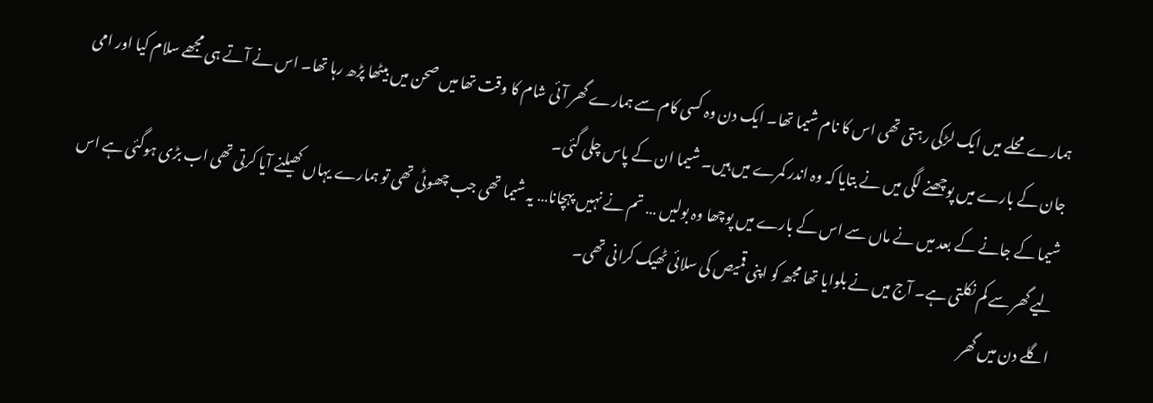ہمارے محلے میں ایک لڑکی رہتی تھی اس کا نام شیما تھا۔ ایک دن وہ کسی کام سے ہمارے گھر آئی شام کا وقت تھا میں صحن میں بیٹھا پڑھ رہا تھا۔ اس نے آتے ہی مجھے سلام کیا اور امی جان کے بارے میں پوچھنے لگی میں نے بتایا کہ وہ اندر کمرے میں ہیں۔ شیما ان کے پاس چلی گئی۔
شیما کے جانے کے بعد میں نے ماں سے اس کے بارے میں پوچھا وہ بولیں … تم نے نہیں پہچانا… یہ شیما تھی جب چھوٹی تھی تو ہمارے یہاں کھیلنے آیا کرتی تھی اب بڑی ہوگئی ہے اس لیے گھر سے کم نکلتی ہے۔ آج میں نے بلوایا تھا مجھ کو اپنی قمیص کی سلائی ٹھیک کرانی تھی۔
اگلے دن میں گھر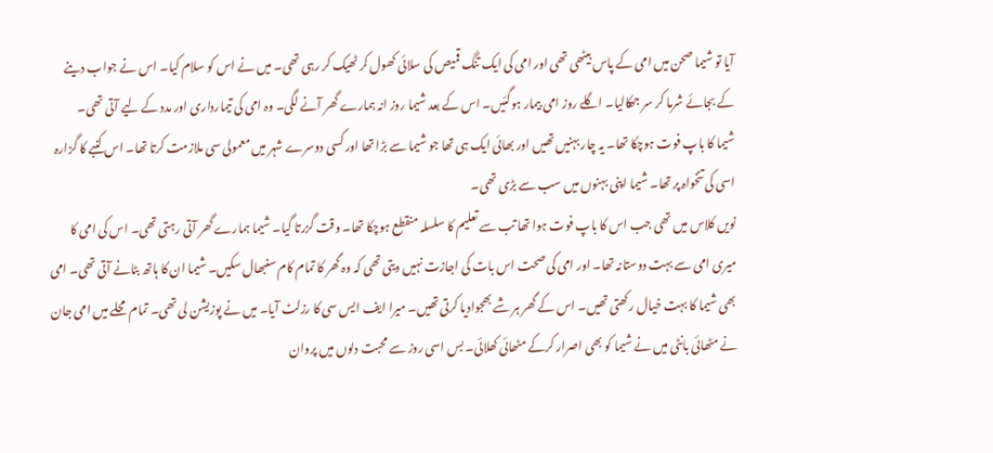آیا تو شیما صحن میں امی کے پاس بیٹھی تھی اور امی کی ایک تنگ قمیص کی سلائی کھول کر ٹھیک کر رہی تھی۔ میں نے اس کو سلام کیا۔ اس نے جواب دینے کے بجائے شرما کر سر جھکالیا۔ اگلے روز امی بیمار ہوگئیں۔ اس کے بعد شیما روز انہ ہمارے گھر آنے لگی۔ وہ امی کی تیمارداری اور مدد کے لیے آتی تھی۔
شیما کا باپ فوت ہوچکا تھا۔ یہ چار بہنیں تھیں اور بھائی ایک ہی تھا جو شیما سے بڑا تھا اور کسی دوسرے شہر میں معمولی سی ملازمت کرتا تھا۔ اس کنبے کا گزارہ اسی کی تنخواہ پر تھا۔ شیما اپنی بہنوں میں سب سے بڑی تھی۔
نویں کلاس میں تھی جب اس کا باپ فوت ہوا تھا تب سے تعلیم کا سلسلہ منقطع ہوچکا تھا۔ وقت گزرتا گیا۔ شیما ہمارے گھر آتی رہتی تھی۔ اس کی امی کا میری امی سے بہت دوستانہ تھا۔ اور امی کی صحت اس بات کی اجازت نہیں دیتی تھی کہ وہ گھر کا تمام کام سنبھال سکیں۔ شیما ان کا ہاتھ بٹانے آتی تھی۔ امی بھی شیما کا بہت خیال رکھتی تھیں۔ اس کے گھر ہر شے بھجوادیا کرتی تھیں۔ میرا ایف ایس سی کا رزلٹ آیا۔ میں نے پوزیشن لی تھی۔ تمام محلے میں امی جان نے مٹھائی بانٹی میں نے شیما کو بھی اصرار کرکے مٹھائی کھلائی۔ بس اسی روز سے محبت دلوں میں پروان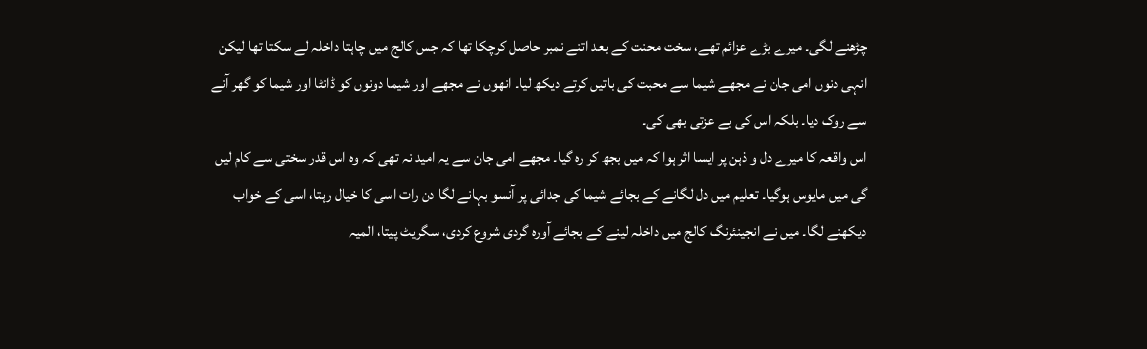چڑھنے لگی۔ میرے بڑے عزائم تھے، سخت محنت کے بعد اتنے نمبر حاصل کرچکا تھا کہ جس کالج میں چاہتا داخلہ لے سکتا تھا لیکن انہی دنوں امی جان نے مجھے شیما سے محبت کی باتیں کرتے دیکھ لیا۔ انھوں نے مجھے اور شیما دونوں کو ڈانٹا اور شیما کو گھر آنے سے روک دیا۔ بلکہ اس کی بے عزتی بھی کی۔
اس واقعہ کا میرے دل و ذہن پر ایسا اثر ہوا کہ میں بجھ کر رہ گیا۔ مجھے امی جان سے یہ امید نہ تھی کہ وہ اس قدر سختی سے کام لیں گی میں مایوس ہوگیا۔ تعلیم میں دل لگانے کے بجائے شیما کی جدائی پر آنسو بہانے لگا دن رات اسی کا خیال رہتا، اسی کے خواب دیکھنے لگا۔ میں نے انجینئرنگ کالج میں داخلہ لینے کے بجائے آورہ گردی شروع کردی، سگریٹ پیتا، المیہ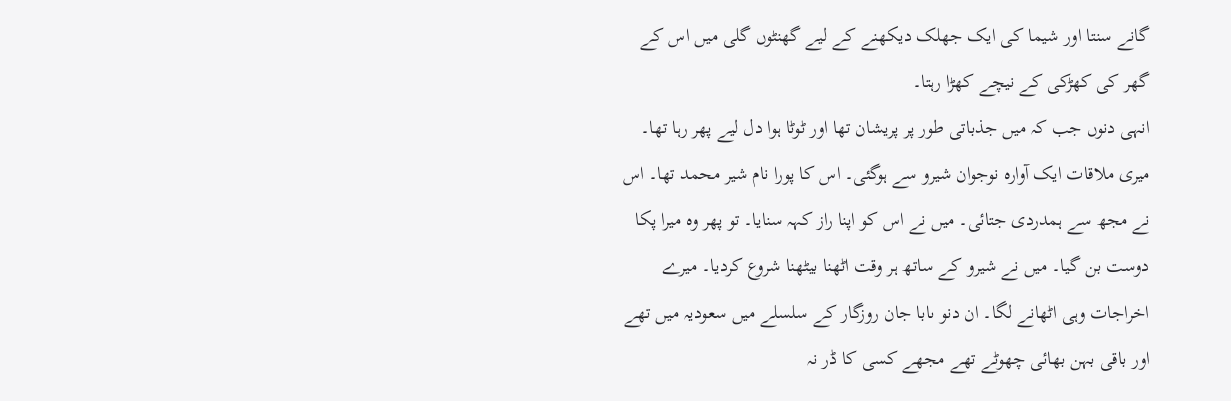گانے سنتا اور شیما کی ایک جھلک دیکھنے کے لیے گھنٹوں گلی میں اس کے گھر کی کھڑکی کے نیچے کھڑا رہتا۔
انہی دنوں جب کہ میں جذباتی طور پر پریشان تھا اور ٹوٹا ہوا دل لیے پھر رہا تھا۔ میری ملاقات ایک آوارہ نوجوان شیرو سے ہوگئی۔ اس کا پورا نام شیر محمد تھا۔ اس نے مجھ سے ہمدردی جتائی۔ میں نے اس کو اپنا راز کہہ سنایا۔ تو پھر وہ میرا پکا دوست بن گیا۔ میں نے شیرو کے ساتھ ہر وقت اٹھنا بیٹھنا شروع کردیا۔ میرے اخراجات وہی اٹھانے لگا۔ ان دنو ںابا جان روزگار کے سلسلے میں سعودیہ میں تھے اور باقی بہن بھائی چھوٹے تھے مجھے کسی کا ڈر نہ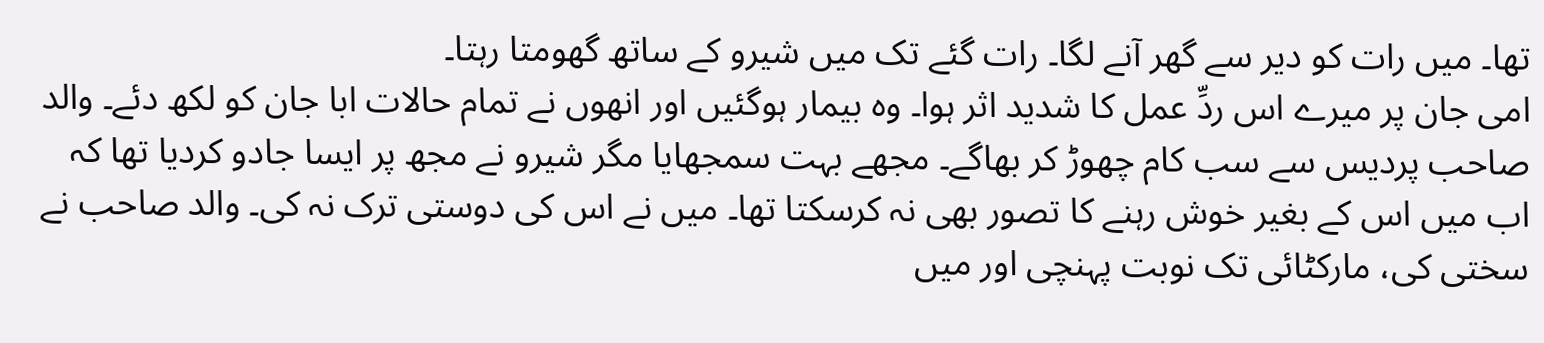تھا۔ میں رات کو دیر سے گھر آنے لگا۔ رات گئے تک میں شیرو کے ساتھ گھومتا رہتا۔
امی جان پر میرے اس ردِّ عمل کا شدید اثر ہوا۔ وہ بیمار ہوگئیں اور انھوں نے تمام حالات ابا جان کو لکھ دئے۔ والد صاحب پردیس سے سب کام چھوڑ کر بھاگے۔ مجھے بہت سمجھایا مگر شیرو نے مجھ پر ایسا جادو کردیا تھا کہ اب میں اس کے بغیر خوش رہنے کا تصور بھی نہ کرسکتا تھا۔ میں نے اس کی دوستی ترک نہ کی۔ والد صاحب نے سختی کی، مارکٹائی تک نوبت پہنچی اور میں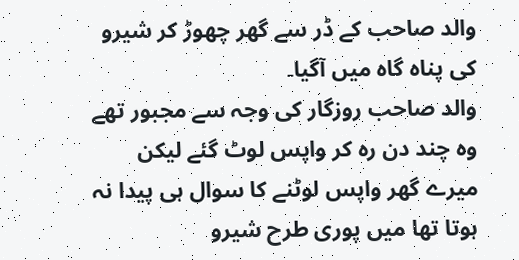والد صاحب کے ڈر سے گھر چھوڑ کر شیرو کی پناہ گاہ میں آگیا۔
والد صاحب روزگار کی وجہ سے مجبور تھے وہ چند دن رہ کر واپس لوٹ گئے لیکن میرے گھر واپس لوٹنے کا سوال ہی پیدا نہ ہوتا تھا میں پوری طرح شیرو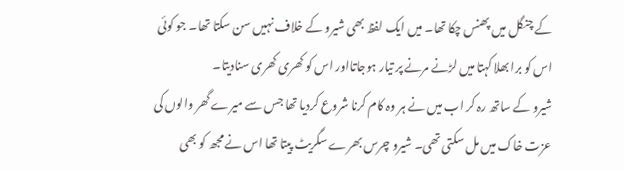کے چنگل میں پھنس چکا تھا۔ میں ایک لفظ بھی شیرو کے خلاف نہیں سن سکتا تھا۔ جو کوئی اس کو برا بھلا کہتا میں لڑنے مرنے پر تیار ہوجاتااور اس کو کھری کھری سنادیتا۔
شیرو کے ساتھ رہ کر اب میں نے ہر وہ کام کرنا شروع کردیا تھا جس سے میرے گھر والوں کی عزت خاک میں مل سکتی تھی۔ شیرو چرس بھرے سگریٹ پیتا تھا اس نے مجھ کو بھی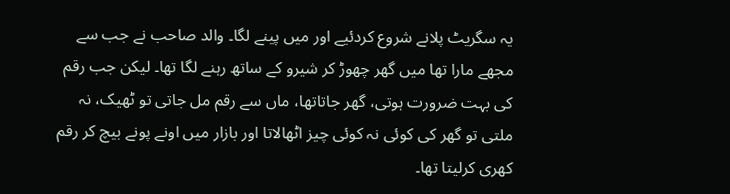یہ سگریٹ پلانے شروع کردئیے اور میں پینے لگا۔ والد صاحب نے جب سے مجھے مارا تھا میں گھر چھوڑ کر شیرو کے ساتھ رہنے لگا تھا۔ لیکن جب رقم کی بہت ضرورت ہوتی، گھر جاتاتھا، ماں سے رقم مل جاتی تو ٹھیک، نہ ملتی تو گھر کی کوئی نہ کوئی چیز اٹھالاتا اور بازار میں اونے پونے بیچ کر رقم کھری کرلیتا تھا۔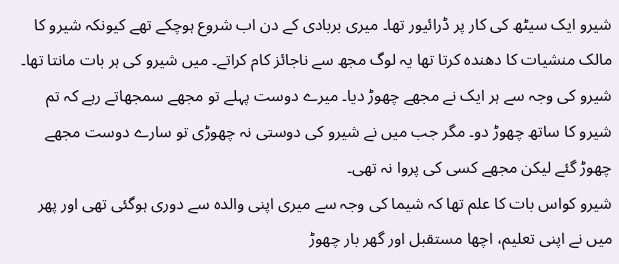شیرو ایک سیٹھ کی کار پر ڈرائیور تھا۔ میری بربادی کے دن اب شروع ہوچکے تھے کیونکہ شیرو کا مالک منشیات کا دھندہ کرتا تھا یہ لوگ مجھ سے ناجائز کام کراتے۔ میں شیرو کی ہر بات مانتا تھا۔ شیرو کی وجہ سے ہر ایک نے مجھے چھوڑ دیا۔ میرے دوست پہلے تو مجھے سمجھاتے رہے کہ تم شیرو کا ساتھ چھوڑ دو۔ مگر جب میں نے شیرو کی دوستی نہ چھوڑی تو سارے دوست مجھے چھوڑ گئے لیکن مجھے کسی کی پروا نہ تھی۔
شیرو کواس بات کا علم تھا کہ شیما کی وجہ سے میری اپنی والدہ سے دوری ہوگئی تھی اور پھر میں نے اپنی تعلیم، اچھا مستقبل اور گھر بار چھوڑ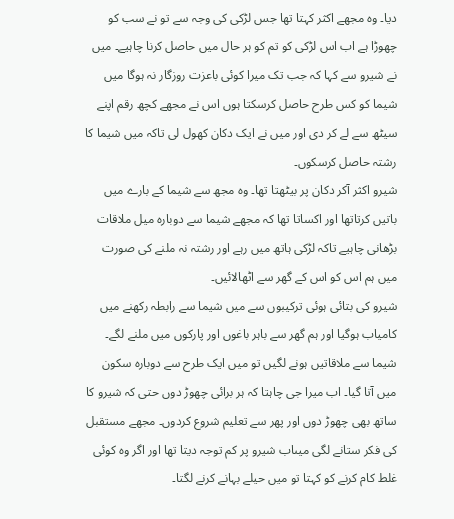دیا۔ وہ مجھے اکثر کہتا تھا جس لڑکی کی وجہ سے تو نے سب کو چھوڑا ہے اب اس لڑکی کو تم کو ہر حال میں حاصل کرنا چاہیے۔ میں نے شیرو سے کہا کہ جب تک میرا کوئی باعزت روزگار نہ ہوگا میں شیما کو کس طرح حاصل کرسکتا ہوں اس نے مجھے کچھ رقم اپنے سیٹھ سے لے کر دی اور میں نے ایک دکان کھول لی تاکہ میں شیما کا رشتہ حاصل کرسکوں۔
شیرو اکثر آکر دکان پر بیٹھتا تھا۔ وہ مجھ سے شیما کے بارے میں باتیں کرتاتھا اور اکساتا تھا کہ مجھے شیما سے دوبارہ میل ملاقات بڑھانی چاہیے تاکہ لڑکی ہاتھ میں رہے اور رشتہ نہ ملنے کی صورت میں ہم اس کو اس کے گھر سے اٹھالائیں۔
شیرو کی بتائی ہوئی ترکیبوں سے میں شیما سے رابطہ رکھنے میں کامیاب ہوگیا اور ہم گھر سے باہر باغوں اور پارکوں میں ملنے لگے۔
شیما سے ملاقاتیں ہونے لگیں تو میں ایک طرح سے دوبارہ سکون میں آتا گیا۔ اب میرا جی چاہتا کہ ہر برائی چھوڑ دوں حتی کہ شیرو کا ساتھ بھی چھوڑ دوں اور پھر سے تعلیم شروع کردوں۔ مجھے مستقبل کی فکر ستانے لگی میںاب شیرو پر کم توجہ دیتا تھا اور اگر وہ کوئی غلط کام کرنے کو کہتا تو میں حیلے بہانے کرنے لگتا۔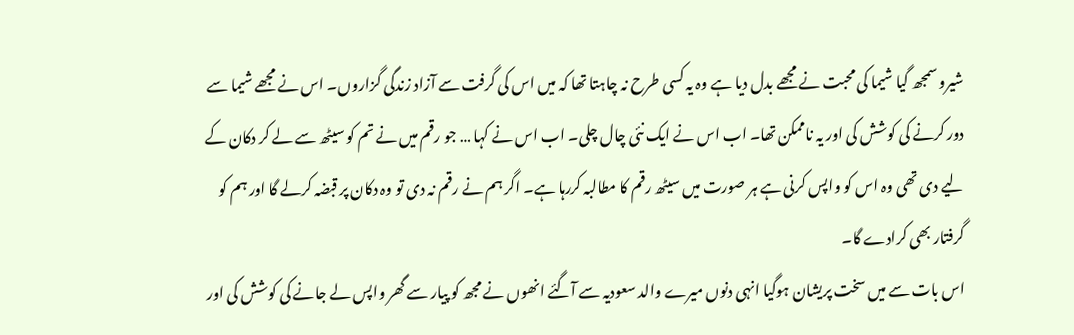شیرو سمجھ گیا شیما کی محبت نے مجھے بدل دیا ہے وہ یہ کسی طرح نہ چاہتا تھا کہ میں اس کی گرفت سے آزاد زندگی گزاروں۔ اس نے مجھے شیما سے دور کرنے کی کوشش کی اور یہ ناممکن تھا۔ اب اس نے ایک نئی چال چلی۔ اب اس نے کہا … جو رقم میں نے تم کو سیٹھ سے لے کر دکان کے لیے دی تھی وہ اس کو واپس کرنی ہے ہر صورت میں سیٹھ رقم کا مطالبہ کررہا ہے۔ اگر ہم نے رقم نہ دی تو وہ دکان پر قبضہ کرلے گا اور ہم کو گرفتار بھی کرادے گا۔
اس بات سے میں سخت پریشان ہوگیا انہی دنوں میرے والد سعودیہ سے آگئے انھوں نے مجھ کو پیار سے گھر واپس لے جانے کی کوشش کی اور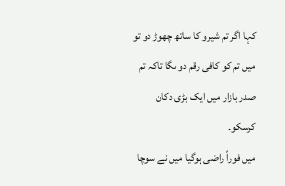کہا اگر تم شیرو کا ساتھ چھوڑ دو تو میں تم کو کافی رقم دو ںگا تاکہ تم صدر بازار میں ایک بڑی دکان کرسکو۔
میں فوراً راضی ہوگیا میں نے سوچا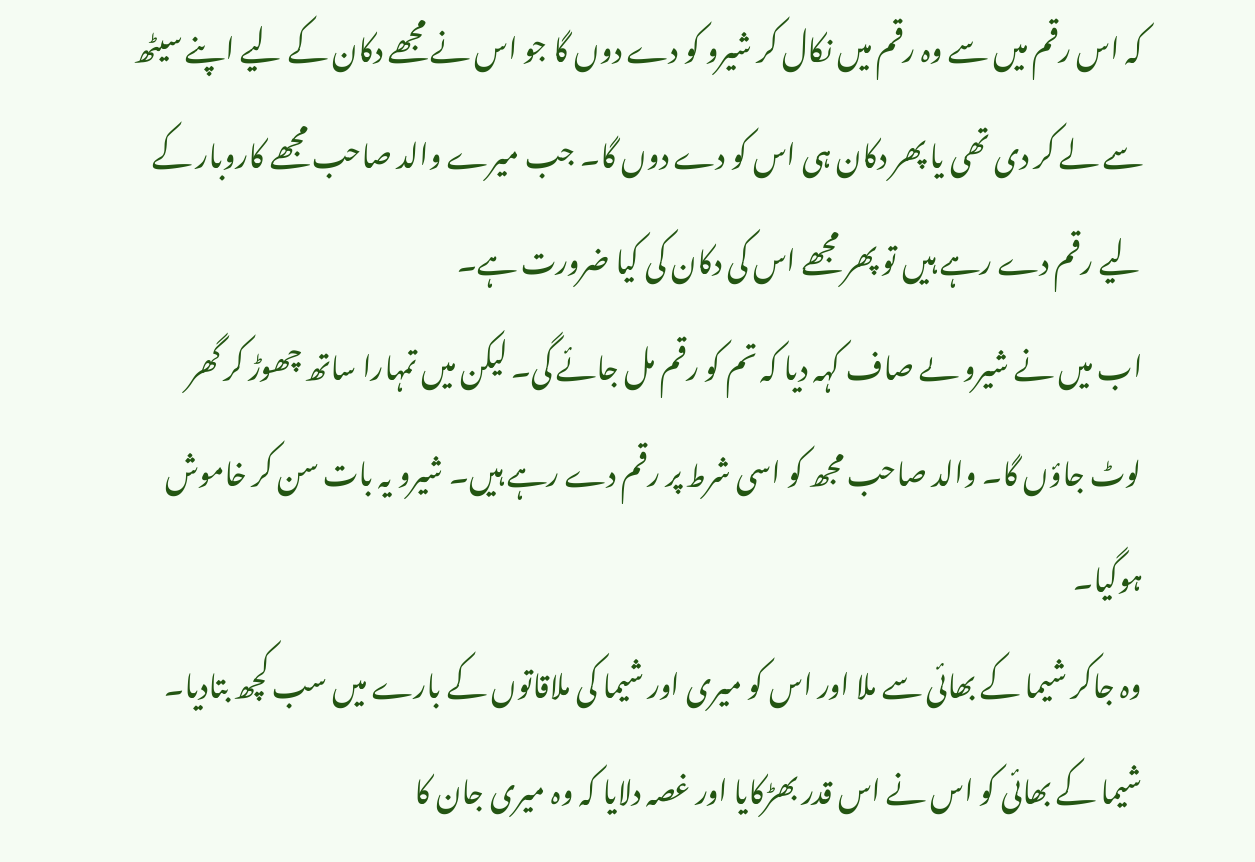کہ اس رقم میں سے وہ رقم میں نکال کر شیرو کو دے دوں گا جو اس نے مجھے دکان کے لیے اپنے سیٹھ سے لے کر دی تھی یا پھر دکان ہی اس کو دے دوں گا۔ جب میرے والد صاحب مجھے کاروبار کے لیے رقم دے رہے ہیں تو پھر مجھے اس کی دکان کی کیا ضرورت ہے۔
اب میں نے شیرو ںے صاف کہہ دیا کہ تم کو رقم مل جائے گی۔ لیکن میں تمہارا ساتھ چھوڑ کر گھر لوٹ جاؤں گا۔ والد صاحب مجھ کو اسی شرط پر رقم دے رہے ہیں۔ شیرو یہ بات سن کر خاموش ہوگیا۔
وہ جاکر شیما کے بھائی سے ملا اور اس کو میری اور شیما کی ملاقاتوں کے بارے میں سب کچھ بتادیا۔ شیما کے بھائی کو اس نے اس قدر بھڑکایا اور غصہ دلایا کہ وہ میری جان کا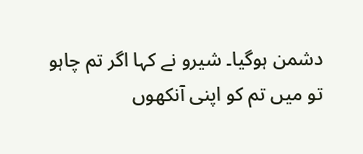دشمن ہوگیا۔ شیرو نے کہا اگر تم چاہو تو میں تم کو اپنی آنکھوں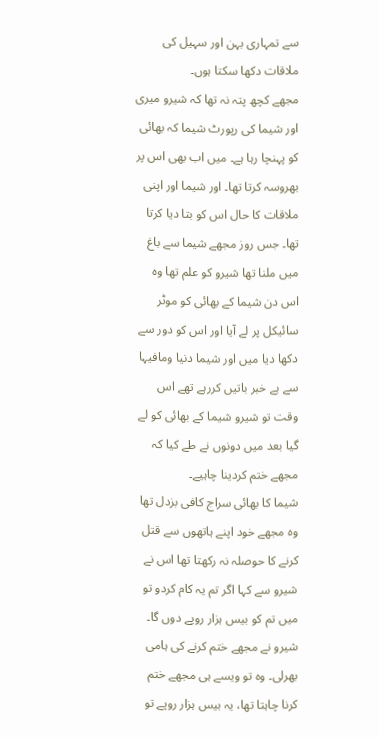سے تمہاری بہن اور سہیل کی ملاقات دکھا سکتا ہوں۔
مجھے کچھ پتہ نہ تھا کہ شیرو میری اور شیما کی رپورٹ شیما کہ بھائی کو پہنچا رہا ہے۔ میں اب بھی اس پر بھروسہ کرتا تھا۔ اور شیما اور اپنی ملاقات کا حال اس کو بتا دیا کرتا تھا۔ جس روز مجھے شیما سے باغ میں ملنا تھا شیرو کو علم تھا وہ اس دن شیما کے بھائی کو موٹر سائیکل پر لے آیا اور اس کو دور سے دکھا دیا میں اور شیما دنیا ومافیہا سے بے خبر باتیں کررہے تھے اس وقت تو شیرو شیما کے بھائی کو لے گیا بعد میں دونوں نے طے کیا کہ مجھے ختم کردینا چاہیے۔
شیما کا بھائی سراج کافی بزدل تھا وہ مجھے خود اپنے ہاتھوں سے قتل کرنے کا حوصلہ نہ رکھتا تھا اس نے شیرو سے کہا اگر تم یہ کام کردو تو میں تم کو بیس ہزار روپے دوں گا۔ شیرو نے مجھے ختم کرنے کی ہامی بھرلی۔ وہ تو ویسے ہی مجھے ختم کرنا چاہتا تھا، یہ بیس ہزار روپے تو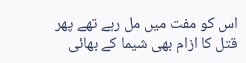اس کو مفت میں مل رہے تھے پھر قتل کا ازام بھی شیما کے بھائی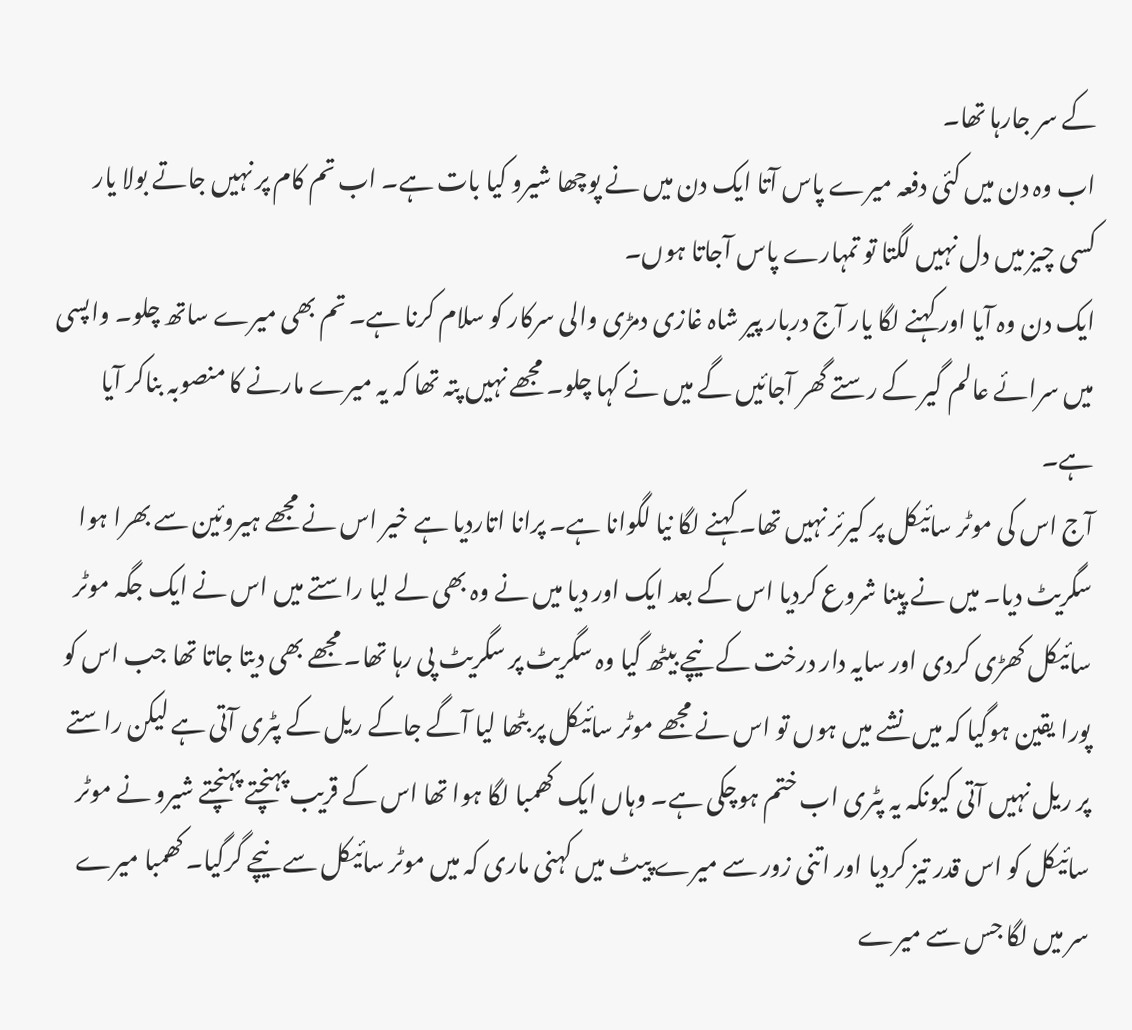کے سر جارہا تھا۔
اب وہ دن میں کئی دفعہ میرے پاس آتا ایک دن میں نے پوچھا شیرو کیا بات ہے۔ اب تم کام پر نہیں جاتے بولا یار کسی چیز میں دل نہیں لگتا تو تمہارے پاس آجاتا ہوں۔
ایک دن وہ آیا اور کہنے لگا یار آج دربار پیر شاہ غازی دمڑی والی سرکار کو سلام کرنا ہے۔ تم بھی میرے ساتھ چلو۔ واپسی میں سرائے عالم گیر کے رستے گھر آجائیں گے میں نے کہا چلو۔ مجھے نہیں پتہ تھا کہ یہ میرے مارنے کا منصوبہ بناکر آیا ہے۔
آج اس کی موٹر سائیکل پر کیرئر نہیں تھا۔ کہنے لگا نیا لگوانا ہے۔ پرانا اتاردیا ہے خیر اس نے مجھے ہیروئین سے بھرا ہوا سگریٹ دیا۔ میں نے پینا شروع کردیا اس کے بعد ایک اور دیا میں نے وہ بھی لے لیا راستے میں اس نے ایک جگہ موٹر سائیکل کھڑی کردی اور سایہ دار درخت کے نیچے بیٹھ گیا وہ سگریٹ پر سگریٹ پی رہا تھا۔ مجھے بھی دیتا جاتا تھا جب اس کو پورا یقین ہوگیا کہ میں نشے میں ہوں تو اس نے مجھے موٹر سائیکل پر بٹھا لیا آگے جاکے ریل کے پٹری آتی ہے لیکن راستے پر ریل نہیں آتی کیونکہ یہ پٹری اب ختم ہوچکی ہے۔ وہاں ایک کھمبا لگا ہوا تھا اس کے قریب پہنچتے پہنچتے شیرو نے موٹر سائیکل کو اس قدر تیز کردیا اور اتنی زور سے میرے پیٹ میں کہنی ماری کہ میں موٹر سائیکل سے نیچے گرگیا۔ کھمبا میرے سر میں لگا جس سے میرے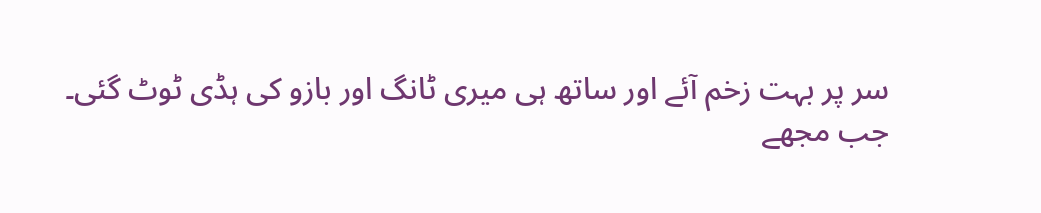سر پر بہت زخم آئے اور ساتھ ہی میری ٹانگ اور بازو کی ہڈی ٹوٹ گئی۔
جب مجھے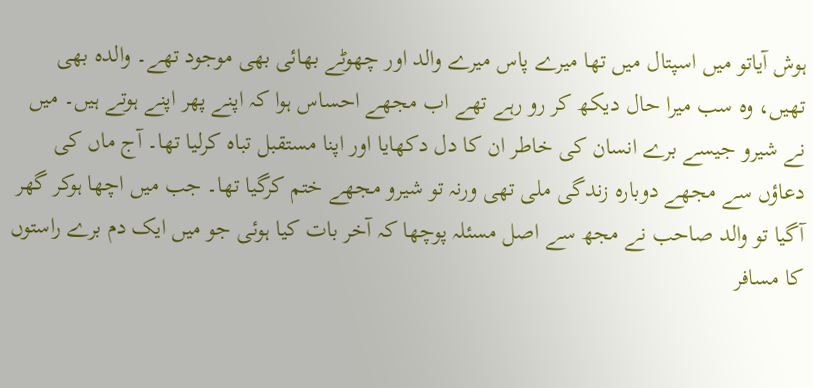ہوش آیاتو میں اسپتال میں تھا میرے پاس میرے والد اور چھوٹے بھائی بھی موجود تھے۔ والدہ بھی تھیں، وہ سب میرا حال دیکھ کر رو رہے تھے اب مجھے احساس ہوا کہ اپنے پھر اپنے ہوتے ہیں۔ میں نے شیرو جیسے برے انسان کی خاطر ان کا دل دکھایا اور اپنا مستقبل تباہ کرلیا تھا۔ آج ماں کی دعاؤں سے مجھے دوبارہ زندگی ملی تھی ورنہ تو شیرو مجھے ختم کرگیا تھا۔ جب میں اچھا ہوکر گھر آگیا تو والد صاحب نے مجھ سے اصل مسئلہ پوچھا کہ آخر بات کیا ہوئی جو میں ایک دم برے راستوں کا مسافر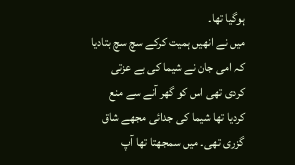ہوگیا تھا۔
میں نے انھیں ہمیت کرکے سچ سچ بتادیا کہ امی جان نے شیما کی بے عزتی کردی تھی اس کو گھر آنے سے منع کردیا تھا شیما کی جدائی مجھے شاق گزری تھی۔ میں سمجھتا تھا آپ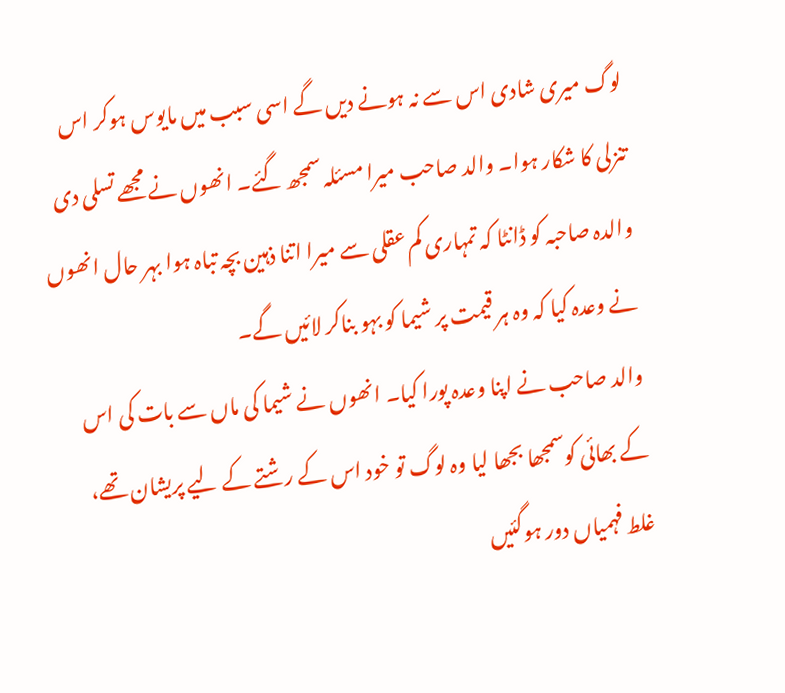لوگ میری شادی اس سے نہ ہونے دیں گے اسی سبب میں مایوس ہوکر اس تنزلی کا شکار ہوا۔ والد صاحب میرا مسئلہ سمجھ گئے۔ انھوں نے مجھے تسلی دی والدہ صاحبہ کو ڈانٹا کہ تمہاری کم عقلی سے میرا اتنا ذہین بچہ تباہ ہوا بہر حال انھوں نے وعدہ کیا کہ وہ ہر قیمت پر شیما کو بہو بناکر لائیں گے۔
والد صاحب نے اپنا وعدہ پورا کیا۔ انھوں نے شیما کی ماں سے بات کی اس کے بھائی کوسمجھا بجھا لیا وہ لوگ تو خود اس کے رشتے کے لیے پریشان تھے، غلط فہمیاں دور ہوگئیں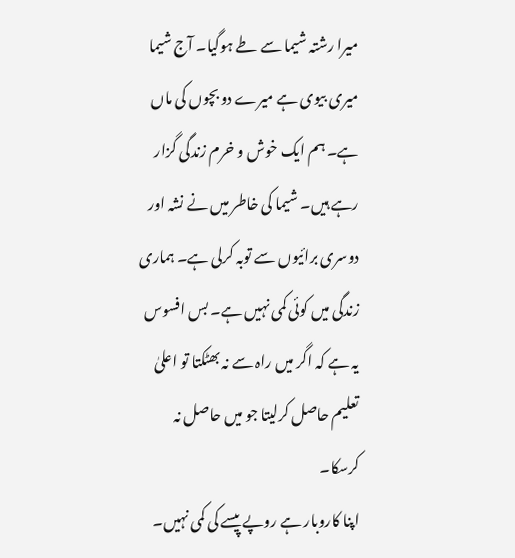میرا رشتہ شیما سے طے ہوگیا۔ آج شیما میری بیوی ہے میرے دو بچوں کی ماں ہے۔ ہم ایک خوش و خرم زندگی گزار رہے ہیں۔ شیما کی خاطر میں نے نشہ اور دوسری برائیوں سے توبہ کرلی ہے۔ ہماری زندگی میں کوئی کمی نہیں ہے۔ بس افسوس یہ ہے کہ اگر میں راہ سے نہ بھٹکتا تو اعلیٰ تعلیم حاصل کرلیتا جو میں حاصل نہ کرسکا۔
اپنا کاروبار ہے روپے پیسے کی کمی نہیں۔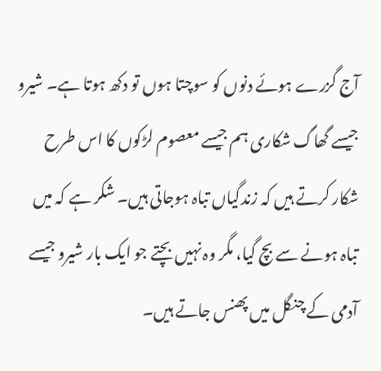آج گزرے ہوئے دنوں کو سوچتا ہوں تو دکھ ہوتا ہے۔ شیرو جیسے گھاگ شکاری ہم جیسے معصوم لڑکوں کا اس طرح شکار کرتے ہیں کہ زندگیاں تباہ ہوجاتی ہیں۔ شکر ہے کہ میں تباہ ہونے سے بچ گیا، مگر وہ نہیں بچتے جو ایک بار شیرو جیسے آدمی کے چنگل میں پھنس جاتے ہیں۔